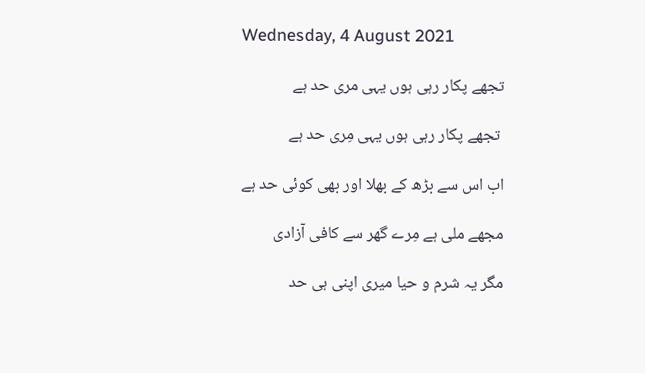Wednesday, 4 August 2021

تجھے پکار رہی ہوں یہی مری حد ہے

 تجھے پکار رہی ہوں یہی مِری حد ہے

اب اس سے بڑھ کے بھلا اور بھی کوئی حد ہے

مجھے ملی ہے مِرے گھر سے کافی آزادی

مگر یہ شرم و حیا میری اپنی ہی حد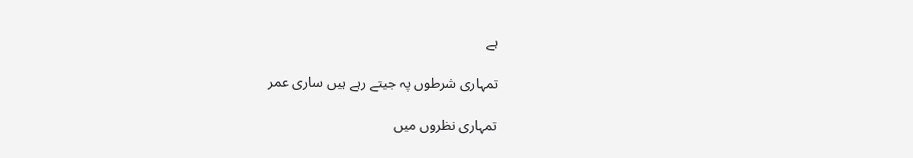ہے

تمہاری شرطوں پہ جیتے رہے ہیں ساری عمر

تمہاری نظروں میں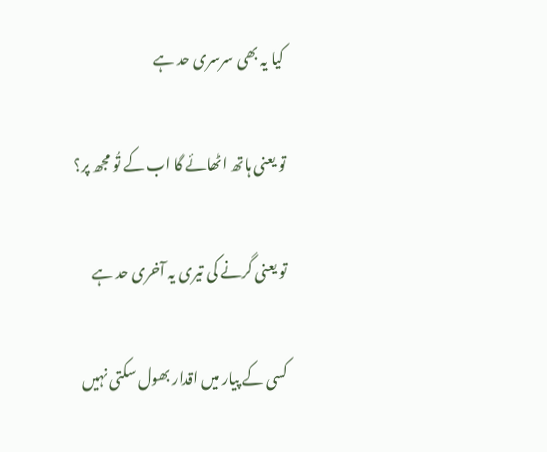کیا یہ بھی سرسری حد ہے

تو یعنی ہاتھ اٹھائے گا اب کے تُو مجھ پر؟

تو یعنی گرنے کی تیری یہ آخری حد ہے

کسی کے پیار میں اقدار بھول سکتی نہیں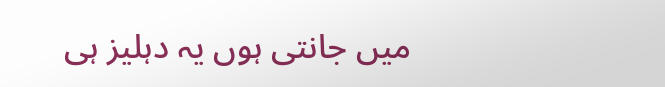میں جانتی ہوں یہ دہلیز ہی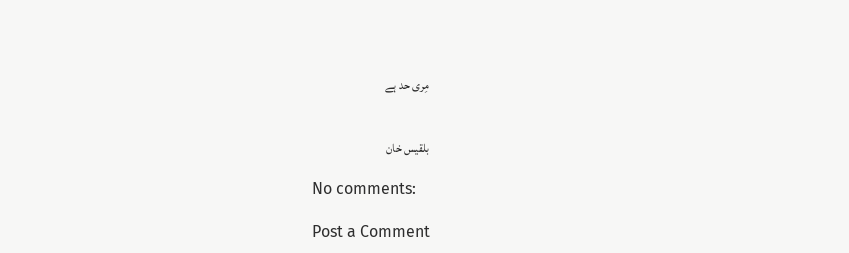مِری حد ہے


بلقیس خان

No comments:

Post a Comment